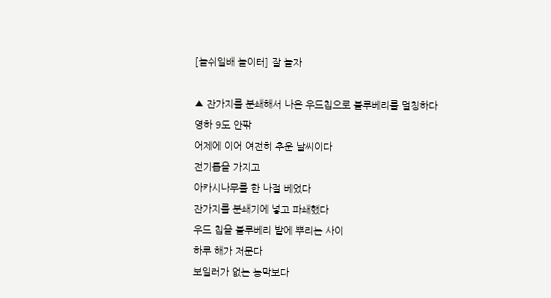[놀쉬일배 놀이터] 잘 놀자

▲ 잔가지를 분쇄해서 나온 우드칩으로 블루베리를 멀칭하다
영하 9도 안팎
어제에 이어 여전히 추운 날씨이다
전기톱을 가지고
아카시나무를 한 나절 베었다
잔가지를 분쇄기에 넣고 파쇄했다
우드 칩을 블루베리 밭에 뿌리는 사이
하루 해가 저문다
보일러가 없는 농막보다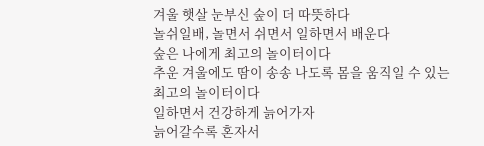겨울 햇살 눈부신 숲이 더 따뜻하다
놀쉬일배, 놀면서 쉬면서 일하면서 배운다
숲은 나에게 최고의 놀이터이다
추운 겨울에도 땀이 송송 나도록 몸을 움직일 수 있는
최고의 놀이터이다
일하면서 건강하게 늙어가자
늙어갈수록 혼자서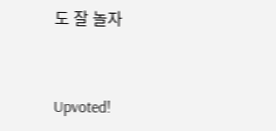도 잘 놀자


Upvoted!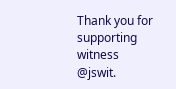Thank you for supporting witness @jswit.